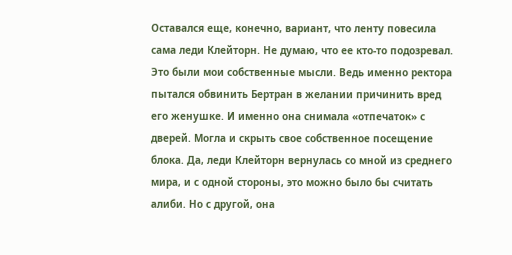Оставался еще, конечно, вариант, что ленту повесила сама леди Клейторн. Не думаю, что ее кто-то подозревал. Это были мои собственные мысли. Ведь именно ректора пытался обвинить Бертран в желании причинить вред его женушке. И именно она снимала «отпечаток» с дверей. Могла и скрыть свое собственное посещение блока. Да, леди Клейторн вернулась со мной из среднего мира, и с одной стороны, это можно было бы считать алиби. Но с другой, она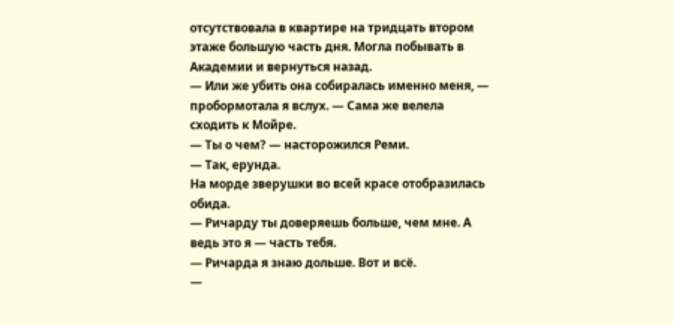отсутствовала в квартире на тридцать втором этаже большую часть дня. Могла побывать в Академии и вернуться назад.
— Или же убить она собиралась именно меня, — пробормотала я вслух. — Сама же велела сходить к Мойре.
— Ты о чем? — насторожился Реми.
— Так, ерунда.
На морде зверушки во всей красе отобразилась обида.
— Ричарду ты доверяешь больше, чем мне. А ведь это я — часть тебя.
— Ричарда я знаю дольше. Вот и всё.
—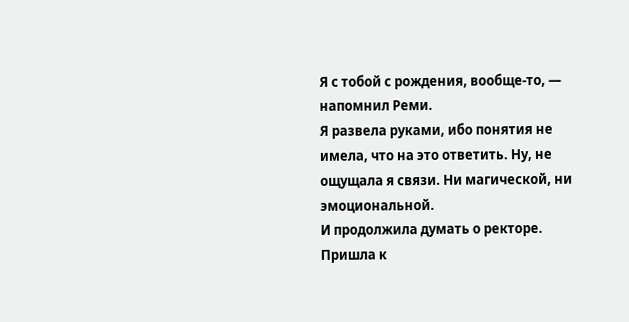Я с тобой с рождения, вообще-то, — напомнил Реми.
Я развела руками, ибо понятия не имела, что на это ответить. Ну, не ощущала я связи. Ни магической, ни эмоциональной.
И продолжила думать о ректоре. Пришла к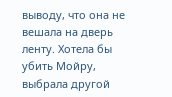выводу, что она не вешала на дверь ленту. Хотела бы убить Мойру, выбрала другой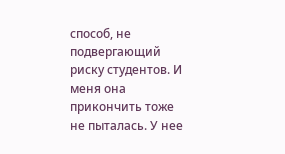способ, не подвергающий риску студентов. И меня она прикончить тоже не пыталась. У нее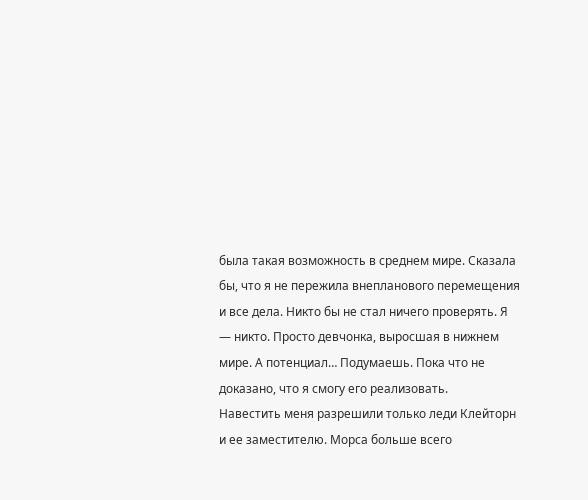была такая возможность в среднем мире. Сказала бы, что я не пережила внепланового перемещения и все дела. Никто бы не стал ничего проверять. Я — никто. Просто девчонка, выросшая в нижнем мире. А потенциал… Подумаешь. Пока что не доказано, что я смогу его реализовать.
Навестить меня разрешили только леди Клейторн и ее заместителю. Морса больше всего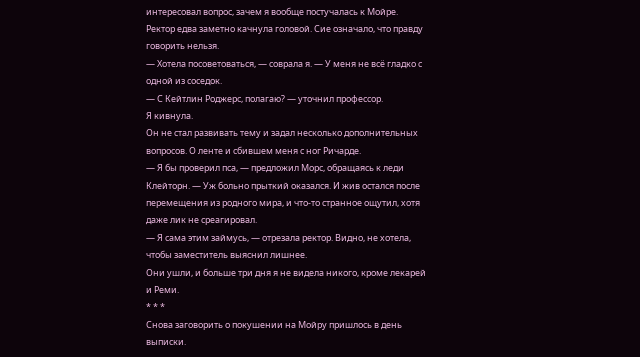интересовал вопрос, зачем я вообще постучалась к Мойре. Ректор едва заметно качнула головой. Сие означало, что правду говорить нельзя.
— Хотела посоветоваться, — соврала я. — У меня не всё гладко с одной из соседок.
— С Кейтлин Роджерс, полагаю? — уточнил профессор.
Я кивнула.
Он не стал развивать тему и задал несколько дополнительных вопросов. О ленте и сбившем меня с ног Ричарде.
— Я бы проверил пса, — предложил Морс, обращаясь к леди Клейторн. — Уж больно прыткий оказался. И жив остался после перемещения из родного мира, и что-то странное ощутил, хотя даже лик не среагировал.
— Я сама этим займусь, — отрезала ректор. Видно, не хотела, чтобы заместитель выяснил лишнее.
Они ушли, и больше три дня я не видела никого, кроме лекарей и Реми.
* * *
Снова заговорить о покушении на Мойру пришлось в день выписки.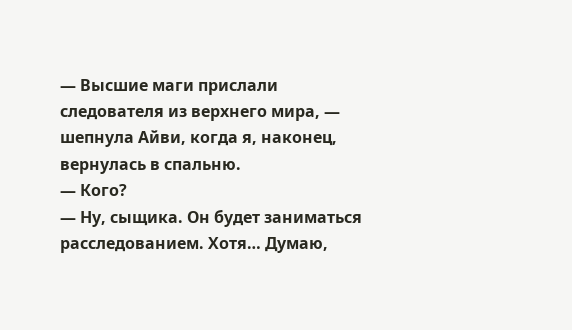— Высшие маги прислали следователя из верхнего мира, — шепнула Айви, когда я, наконец, вернулась в спальню.
— Кого?
— Ну, сыщика. Он будет заниматься расследованием. Хотя… Думаю,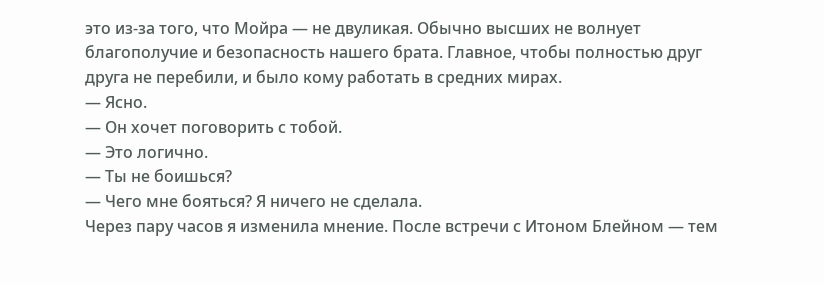это из-за того, что Мойра — не двуликая. Обычно высших не волнует благополучие и безопасность нашего брата. Главное, чтобы полностью друг друга не перебили, и было кому работать в средних мирах.
— Ясно.
— Он хочет поговорить с тобой.
— Это логично.
— Ты не боишься?
— Чего мне бояться? Я ничего не сделала.
Через пару часов я изменила мнение. После встречи с Итоном Блейном — тем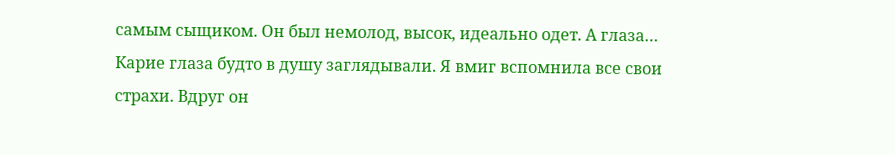самым сыщиком. Он был немолод, высок, идеально одет. А глаза… Карие глаза будто в душу заглядывали. Я вмиг вспомнила все свои страхи. Вдруг он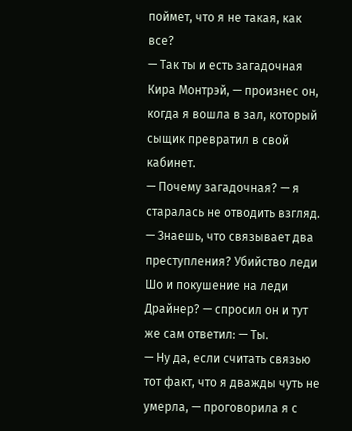поймет, что я не такая, как все?
— Так ты и есть загадочная Кира Монтрэй, — произнес он, когда я вошла в зал, который сыщик превратил в свой кабинет.
— Почему загадочная? — я старалась не отводить взгляд.
— Знаешь, что связывает два преступления? Убийство леди Шо и покушение на леди Драйнер? — спросил он и тут же сам ответил: — Ты.
— Ну да, если считать связью тот факт, что я дважды чуть не умерла, — проговорила я с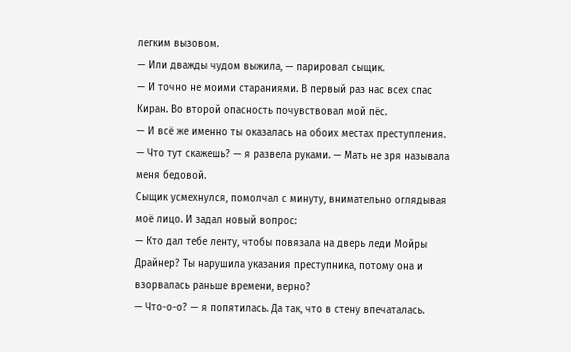легким вызовом.
— Или дважды чудом выжила, — парировал сыщик.
— И точно не моими стараниями. В первый раз нас всех спас Киран. Во второй опасность почувствовал мой пёс.
— И всё же именно ты оказалась на обоих местах преступления.
— Что тут скажешь? — я развела руками. — Мать не зря называла меня бедовой.
Сыщик усмехнулся, помолчал с минуту, внимательно оглядывая моё лицо. И задал новый вопрос:
— Кто дал тебе ленту, чтобы повязала на дверь леди Мойры Драйнер? Ты нарушила указания преступника, потому она и взорвалась раньше времени, верно?
— Что-о-о? — я попятилась. Да так, что в стену впечаталась.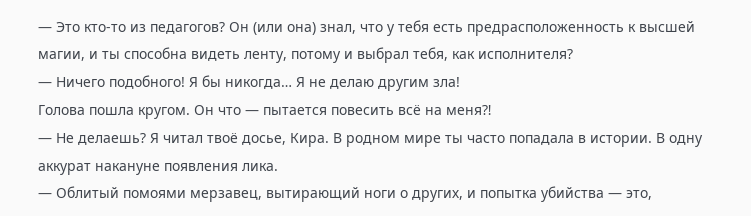— Это кто-то из педагогов? Он (или она) знал, что у тебя есть предрасположенность к высшей магии, и ты способна видеть ленту, потому и выбрал тебя, как исполнителя?
— Ничего подобного! Я бы никогда… Я не делаю другим зла!
Голова пошла кругом. Он что — пытается повесить всё на меня⁈
— Не делаешь? Я читал твоё досье, Кира. В родном мире ты часто попадала в истории. В одну аккурат накануне появления лика.
— Облитый помоями мерзавец, вытирающий ноги о других, и попытка убийства — это,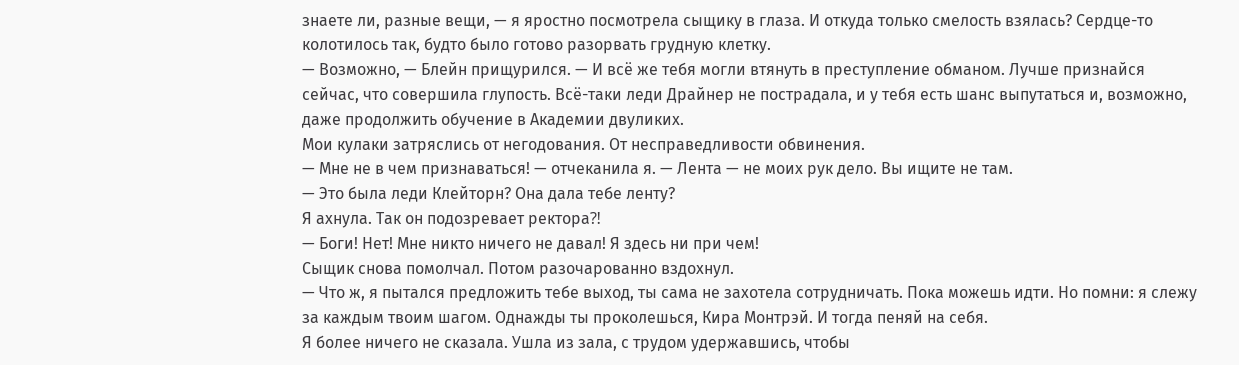знаете ли, разные вещи, — я яростно посмотрела сыщику в глаза. И откуда только смелость взялась? Сердце-то колотилось так, будто было готово разорвать грудную клетку.
— Возможно, — Блейн прищурился. — И всё же тебя могли втянуть в преступление обманом. Лучше признайся сейчас, что совершила глупость. Всё-таки леди Драйнер не пострадала, и у тебя есть шанс выпутаться и, возможно, даже продолжить обучение в Академии двуликих.
Мои кулаки затряслись от негодования. От несправедливости обвинения.
— Мне не в чем признаваться! — отчеканила я. — Лента — не моих рук дело. Вы ищите не там.
— Это была леди Клейторн? Она дала тебе ленту?
Я ахнула. Так он подозревает ректора⁈
— Боги! Нет! Мне никто ничего не давал! Я здесь ни при чем!
Сыщик снова помолчал. Потом разочарованно вздохнул.
— Что ж, я пытался предложить тебе выход, ты сама не захотела сотрудничать. Пока можешь идти. Но помни: я слежу за каждым твоим шагом. Однажды ты проколешься, Кира Монтрэй. И тогда пеняй на себя.
Я более ничего не сказала. Ушла из зала, с трудом удержавшись, чтобы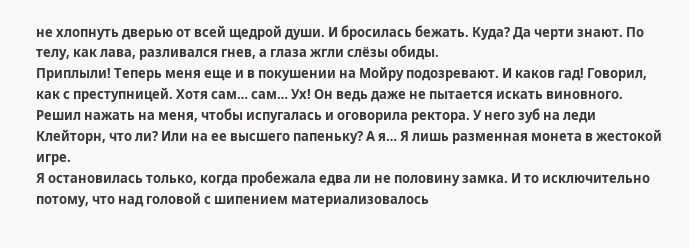не хлопнуть дверью от всей щедрой души. И бросилась бежать. Куда? Да черти знают. По телу, как лава, разливался гнев, а глаза жгли слёзы обиды.
Приплыли! Теперь меня еще и в покушении на Мойру подозревают. И каков гад! Говорил, как с преступницей. Хотя сам… сам… Ух! Он ведь даже не пытается искать виновного. Решил нажать на меня, чтобы испугалась и оговорила ректора. У него зуб на леди Клейторн, что ли? Или на ее высшего папеньку? А я… Я лишь разменная монета в жестокой игре.
Я остановилась только, когда пробежала едва ли не половину замка. И то исключительно потому, что над головой с шипением материализовалось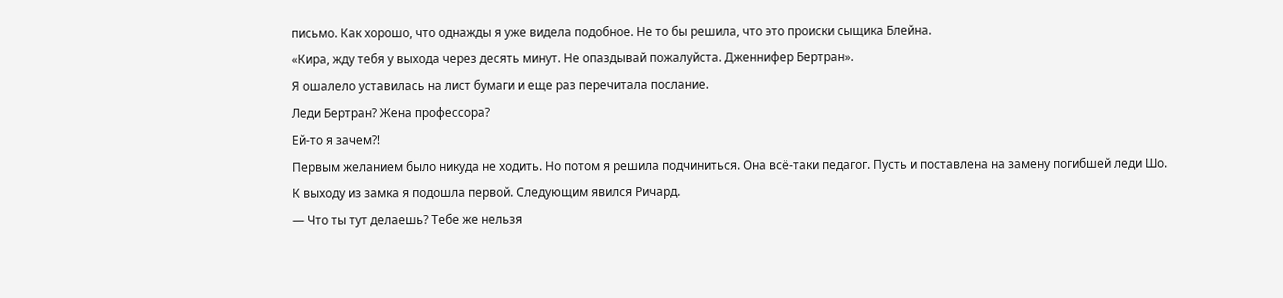письмо. Как хорошо, что однажды я уже видела подобное. Не то бы решила, что это происки сыщика Блейна.
«Кира, жду тебя у выхода через десять минут. Не опаздывай пожалуйста. Дженнифер Бертран».
Я ошалело уставилась на лист бумаги и еще раз перечитала послание.
Леди Бертран? Жена профессора?
Ей-то я зачем⁈
Первым желанием было никуда не ходить. Но потом я решила подчиниться. Она всё-таки педагог. Пусть и поставлена на замену погибшей леди Шо.
К выходу из замка я подошла первой. Следующим явился Ричард.
— Что ты тут делаешь? Тебе же нельзя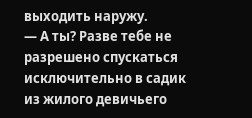выходить наружу.
— А ты? Разве тебе не разрешено спускаться исключительно в садик из жилого девичьего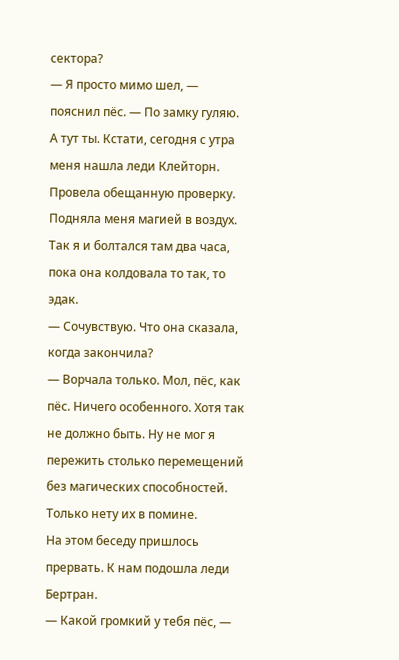сектора?
— Я просто мимо шел, — пояснил пёс. — По замку гуляю. А тут ты. Кстати, сегодня с утра меня нашла леди Клейторн. Провела обещанную проверку. Подняла меня магией в воздух. Так я и болтался там два часа, пока она колдовала то так, то эдак.
— Сочувствую. Что она сказала, когда закончила?
— Ворчала только. Мол, пёс, как пёс. Ничего особенного. Хотя так не должно быть. Ну не мог я пережить столько перемещений без магических способностей. Только нету их в помине.
На этом беседу пришлось прервать. К нам подошла леди Бертран.
— Какой громкий у тебя пёс, —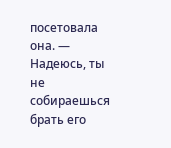посетовала она. — Надеюсь, ты не собираешься брать его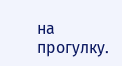на прогулку.